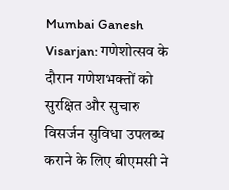Mumbai Ganesh Visarjan: गणेशोत्सव के दौरान गणेशभक्तों को सुरक्षित और सुचारु विसर्जन सुविधा उपलब्ध कराने के लिए बीएमसी ने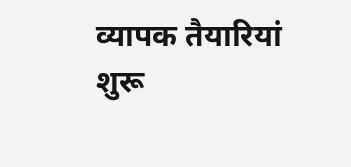व्यापक तैयारियां शुरू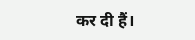कर दी हैं।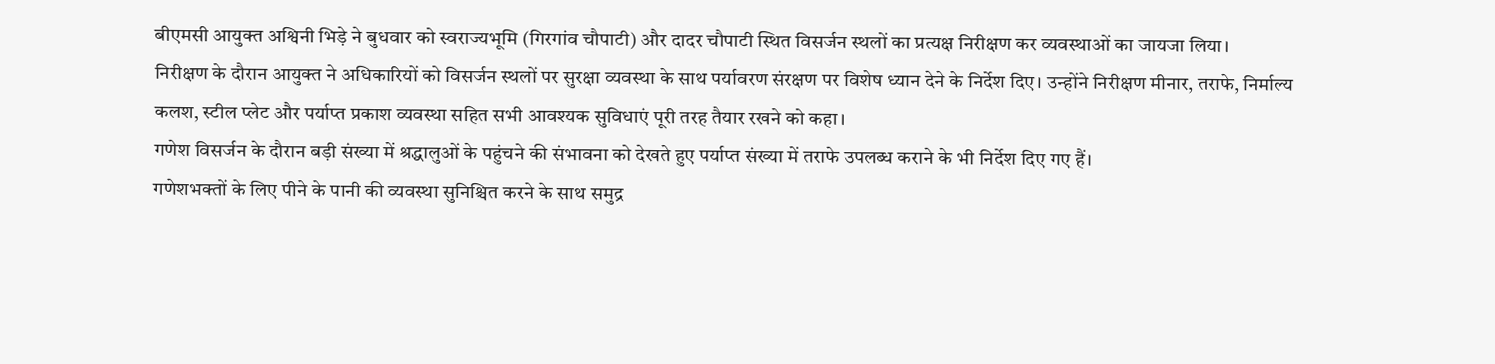बीएमसी आयुक्त अश्विनी भिड़े ने बुधवार को स्वराज्यभूमि (गिरगांव चौपाटी) और दादर चौपाटी स्थित विसर्जन स्थलों का प्रत्यक्ष निरीक्षण कर व्यवस्थाओं का जायजा लिया।
निरीक्षण के दौरान आयुक्त ने अधिकारियों को विसर्जन स्थलों पर सुरक्षा व्यवस्था के साथ पर्यावरण संरक्षण पर विशेष ध्यान देने के निर्देश दिए। उन्होंने निरीक्षण मीनार, तराफे, निर्माल्य कलश, स्टील प्लेट और पर्याप्त प्रकाश व्यवस्था सहित सभी आवश्यक सुविधाएं पूरी तरह तैयार रखने को कहा।
गणेश विसर्जन के दौरान बड़ी संख्या में श्रद्धालुओं के पहुंचने की संभावना को देखते हुए पर्याप्त संख्या में तराफे उपलब्ध कराने के भी निर्देश दिए गए हैं।
गणेशभक्तों के लिए पीने के पानी की व्यवस्था सुनिश्चित करने के साथ समुद्र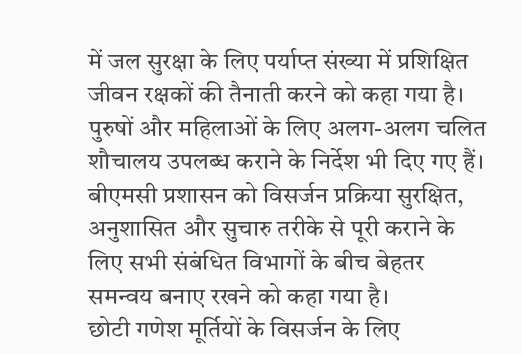में जल सुरक्षा के लिए पर्याप्त संख्या में प्रशिक्षित जीवन रक्षकों की तैनाती करने को कहा गया है। पुरुषों और महिलाओं के लिए अलग-अलग चलित शौचालय उपलब्ध कराने के निर्देश भी दिए गए हैं।
बीएमसी प्रशासन को विसर्जन प्रक्रिया सुरक्षित, अनुशासित और सुचारु तरीके से पूरी कराने के लिए सभी संबंधित विभागों के बीच बेहतर समन्वय बनाए रखने को कहा गया है।
छोटी गणेश मूर्तियों के विसर्जन के लिए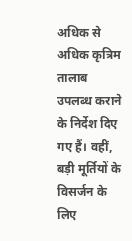अधिक से अधिक कृत्रिम तालाब उपलब्ध कराने के निर्देश दिए गए हैं। वहीं, बड़ी मूर्तियों के विसर्जन के लिए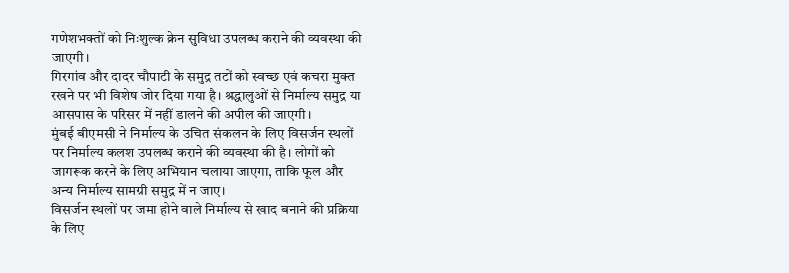गणेशभक्तों को निःशुल्क क्रेन सुविधा उपलब्ध कराने की व्यवस्था की जाएगी।
गिरगांव और दादर चौपाटी के समुद्र तटों को स्वच्छ एवं कचरा मुक्त रखने पर भी विशेष जोर दिया गया है। श्रद्धालुओं से निर्माल्य समुद्र या आसपास के परिसर में नहीं डालने की अपील की जाएगी।
मुंबई बीएमसी ने निर्माल्य के उचित संकलन के लिए विसर्जन स्थलों पर निर्माल्य कलश उपलब्ध कराने की व्यवस्था की है। लोगों को जागरूक करने के लिए अभियान चलाया जाएगा, ताकि फूल और अन्य निर्माल्य सामग्री समुद्र में न जाए।
विसर्जन स्थलों पर जमा होने वाले निर्माल्य से खाद बनाने की प्रक्रिया के लिए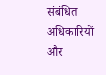संबंधित अधिकारियों और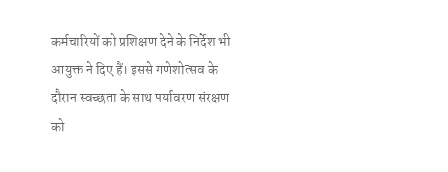कर्मचारियों को प्रशिक्षण देने के निर्देश भी आयुक्त ने दिए हैं। इससे गणेशोत्सव के दौरान स्वच्छता के साथ पर्यावरण संरक्षण को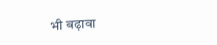भी बढ़ावा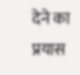देने का प्रयास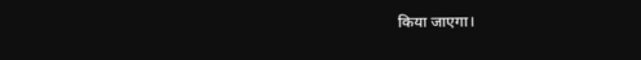किया जाएगा।